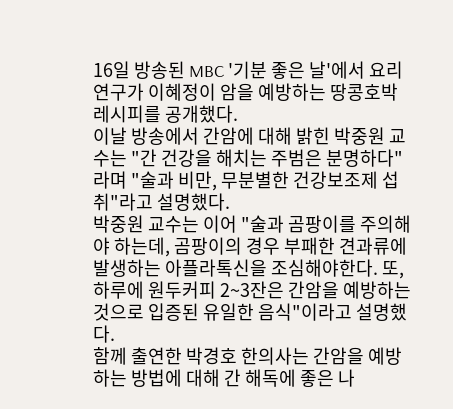16일 방송된 MBC '기분 좋은 날'에서 요리 연구가 이혜정이 암을 예방하는 땅콩호박 레시피를 공개했다.
이날 방송에서 간암에 대해 밝힌 박중원 교수는 "간 건강을 해치는 주범은 분명하다"라며 "술과 비만, 무분별한 건강보조제 섭취"라고 설명했다.
박중원 교수는 이어 "술과 곰팡이를 주의해야 하는데, 곰팡이의 경우 부패한 견과류에 발생하는 아플라톡신을 조심해야한다. 또, 하루에 원두커피 2~3잔은 간암을 예방하는 것으로 입증된 유일한 음식"이라고 설명했다.
함께 출연한 박경호 한의사는 간암을 예방하는 방법에 대해 간 해독에 좋은 나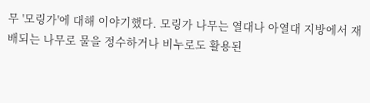무 '모링가'에 대해 이야기했다. 모링가 나무는 열대나 아열대 지방에서 재배되는 나무로 물을 정수하거나 비누로도 활용된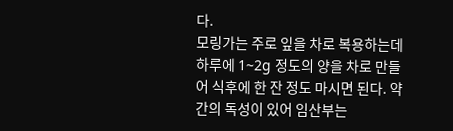다.
모링가는 주로 잎을 차로 복용하는데 하루에 1~2g 정도의 양을 차로 만들어 식후에 한 잔 정도 마시면 된다. 약간의 독성이 있어 임산부는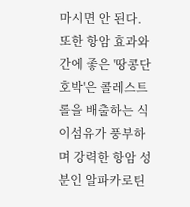마시면 안 된다.
또한 항암 효과와 간에 좋은 '땅콩단호박'은 콜레스트롤을 배출하는 식이섬유가 풍부하며 강력한 항암 성분인 알파카로틴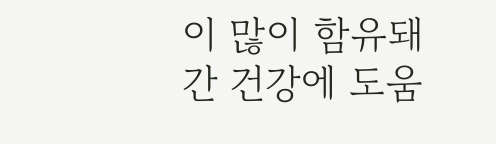이 많이 함유돼 간 건강에 도움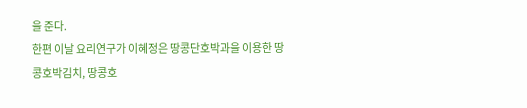을 준다.
한편 이날 요리연구가 이혜정은 땅콩단호박과을 이용한 땅콩호박김치, 땅콩호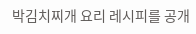박김치찌개 요리 레시피를 공개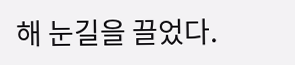해 눈길을 끌었다.